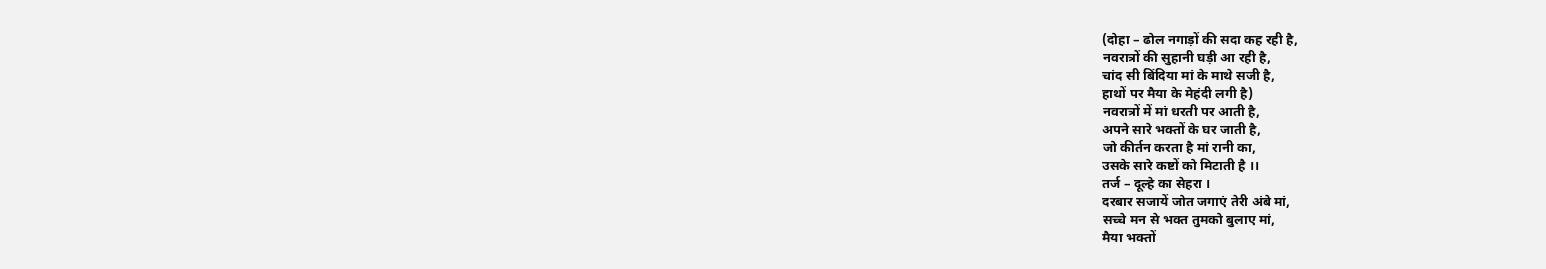(दोहा – ढोल नगाड़ों की सदा कह रही है,
नवरात्रों की सुहानी घड़ी आ रही है,
चांद सी बिंदिया मां के माथे सजी है,
हाथों पर मैया के मेहंदी लगी है)
नवरात्रों में मां धरती पर आती है,
अपने सारे भक्तों के घर जाती है,
जो कीर्तन करता है मां रानी का,
उसके सारे कष्टों को मिटाती है ।।
तर्ज – दूल्हे का सेहरा ।
दरबार सजायें जोत जगाएं तेरी अंबे मां,
सच्चे मन से भक्त तुमको बुलाए मां,
मैया भक्तों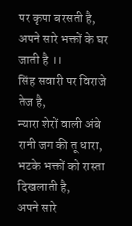पर कृपा बरसती है,
अपने सारे भक्तों के घर जाती है ।।
सिंह सवारी पर विराजे तेज है,
न्यारा शेरों वाली अंबे रानी जग की तू धारा,
भटके भक्तों को रास्ता दिखलाती है,
अपने सारे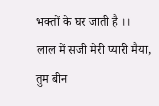भक्तों के घर जाती है ।।
लाल में सजी मेरी प्यारी मैया,
तुम बीन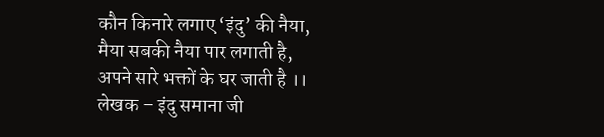कौन किनारे लगाए ‘इंदु’ की नैया,
मैया सबकी नैया पार लगाती है,
अपने सारे भक्तों के घर जाती है ।।
लेखक – इंदु समाना जी